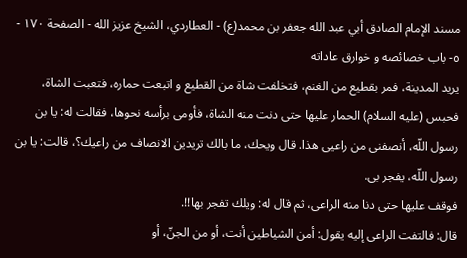مسند الإمام الصادق أبي عبد الله جعفر بن محمد(ع) - العطاردي، الشيخ عزيز الله - الصفحة ١٧٠ - ٥- باب خصائصه و خوارق عاداته
يريد المدينة، فمر بقطيع من الغنم، فتخلفت شاة من القطيع و اتبعت حماره، فتعبت الشاة، فحبس (عليه السلام) الحمار عليها حتى دنت منه الشاة، فأومى برأسه نحوها، فقالت له: يا بن رسول اللّه، أنصفنى من راعيى هذا. قال ويحك، ما بالك تريدين الانصاف من راعيك؟، قالت: يا بن رسول اللّه، يفجر بى.
فوقف عليها حتى دنا منه الراعى، ثم قال له: ويلك تفجر بها!!.
قال: فالتفت الراعى إليه يقول: أمن الشياطين أنت، أو من الجنّ، أو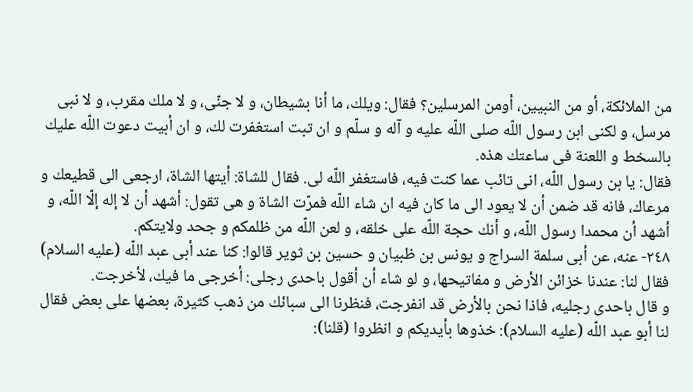من الملائكة، أو من النبيين، أومن المرسلين؟ فقال: ويلك، ما أنا بشيطان، و لا جنّى، و لا ملك مقرب، و لا نبى مرسل، و لكنى ابن رسول اللّه صلى اللّه عليه و آله و سلّم و ان تبت استغفرت لك، و ان أبيت دعوت اللّه عليك بالسخط و اللعنة فى ساعتك هذه.
فقال: يا بن رسول اللّه، انى تائب عما كنت فيه، فاستغفر اللّه لى. فقال للشاة: أيتها الشاة، ارجعى الى قطيعك و مرعاك، فانه قد ضمن أن لا يعود الى ما كان فيه ان شاء اللّه فمرّت الشاة و هى تقول: أشهد أن لا إله إلّا اللّه، و أشهد أن محمدا رسول اللّه، و أنك حجة اللّه على خلقه، و لعن اللّه من ظلمكم و جحد ولايتكم.
٢٤٨- عنه، عن أبى سلمة السراج و يونس بن ظبيان و حسين بن ثوير قالوا: كنا عند أبى عبد اللّه (عليه السلام) فقال لنا: عندنا خزائن الأرض و مفاتيحها، و لو شاء أن أقول باحدى رجلى: أخرجى ما فيك، لأخرجت.
و قال باحدى رجليه، فاذا نحن بالأرض قد انفرجت، فنظرنا الى سبائك من ذهب كثيرة، بعضها على بعض فقال لنا أبو عبد اللّه (عليه السلام): خذوها بأيديكم و انظروا (قلنا):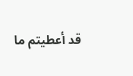قد أعطيتم ما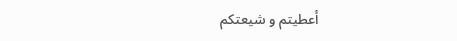أعطيتم و شيعتكم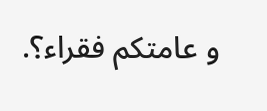و عامتكم فقراء؟.